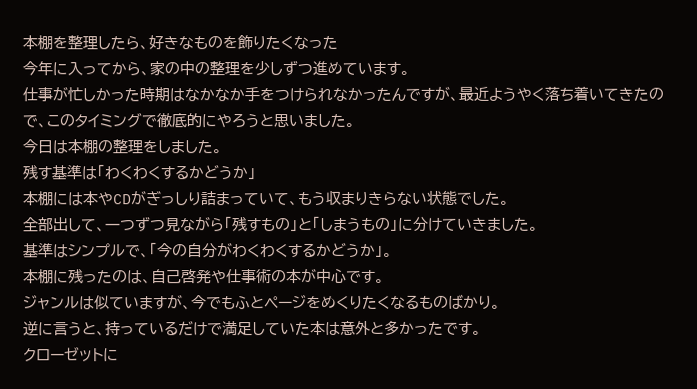本棚を整理したら、好きなものを飾りたくなった
今年に入ってから、家の中の整理を少しずつ進めています。
仕事が忙しかった時期はなかなか手をつけられなかったんですが、最近ようやく落ち着いてきたので、このタイミングで徹底的にやろうと思いました。
今日は本棚の整理をしました。
残す基準は「わくわくするかどうか」
本棚には本やCDがぎっしり詰まっていて、もう収まりきらない状態でした。
全部出して、一つずつ見ながら「残すもの」と「しまうもの」に分けていきました。
基準はシンプルで、「今の自分がわくわくするかどうか」。
本棚に残ったのは、自己啓発や仕事術の本が中心です。
ジャンルは似ていますが、今でもふとページをめくりたくなるものばかり。
逆に言うと、持っているだけで満足していた本は意外と多かったです。
クローゼットに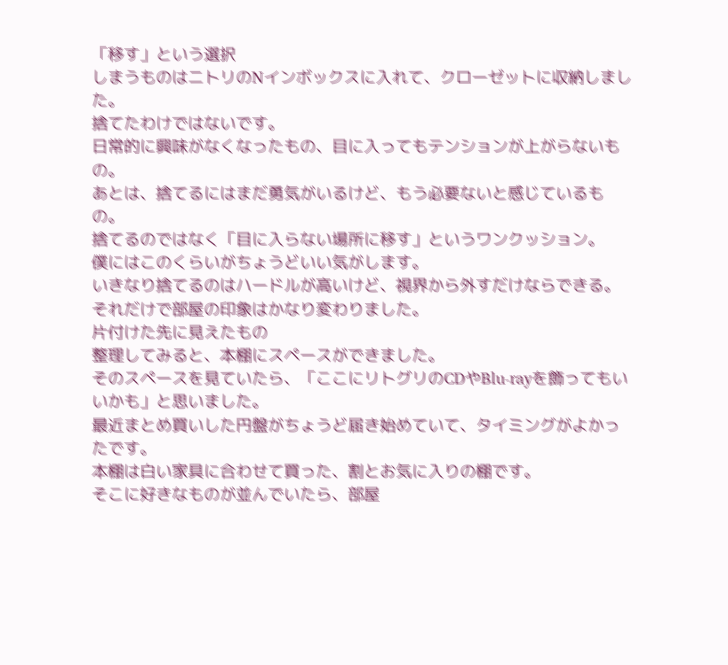「移す」という選択
しまうものはニトリのNインボックスに入れて、クローゼットに収納しました。
捨てたわけではないです。
日常的に興味がなくなったもの、目に入ってもテンションが上がらないもの。
あとは、捨てるにはまだ勇気がいるけど、もう必要ないと感じているもの。
捨てるのではなく「目に入らない場所に移す」というワンクッション。
僕にはこのくらいがちょうどいい気がします。
いきなり捨てるのはハードルが高いけど、視界から外すだけならできる。
それだけで部屋の印象はかなり変わりました。
片付けた先に見えたもの
整理してみると、本棚にスペースができました。
そのスペースを見ていたら、「ここにリトグリのCDやBlu-rayを飾ってもいいかも」と思いました。
最近まとめ買いした円盤がちょうど届き始めていて、タイミングがよかったです。
本棚は白い家具に合わせて買った、割とお気に入りの棚です。
そこに好きなものが並んでいたら、部屋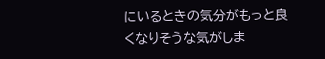にいるときの気分がもっと良くなりそうな気がしま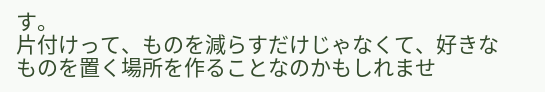す。
片付けって、ものを減らすだけじゃなくて、好きなものを置く場所を作ることなのかもしれませ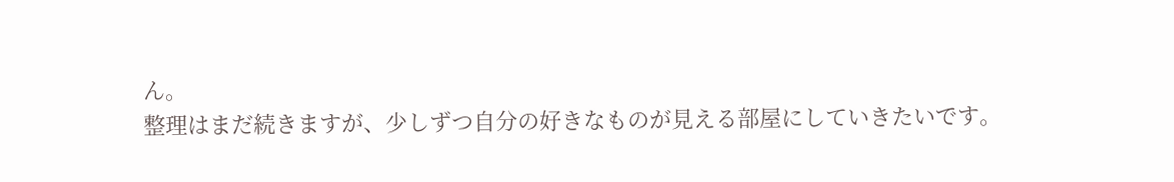ん。
整理はまだ続きますが、少しずつ自分の好きなものが見える部屋にしていきたいです。